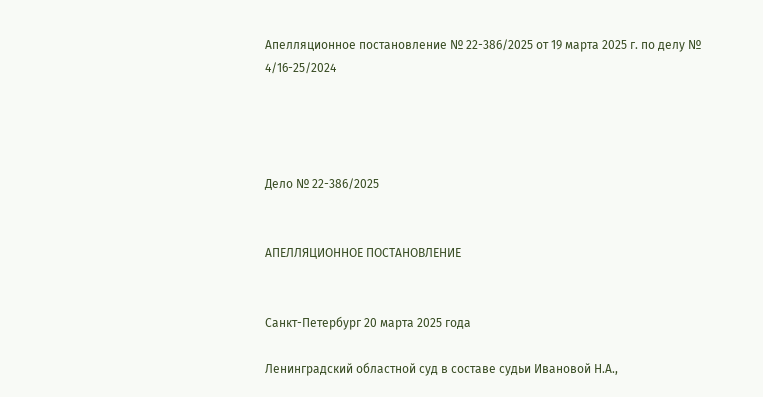Апелляционное постановление № 22-386/2025 от 19 марта 2025 г. по делу № 4/16-25/2024




Дело № 22-386/2025


АПЕЛЛЯЦИОННОЕ ПОСТАНОВЛЕНИЕ


Санкт-Петербург 20 марта 2025 года

Ленинградский областной суд в составе судьи Ивановой Н.А.,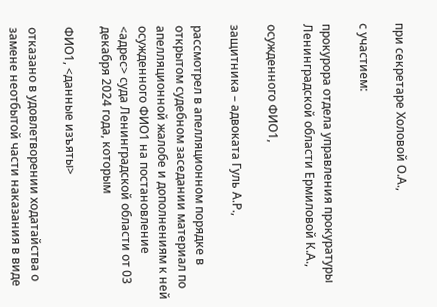при секретаре Холовой О.А.,

с участием:

прокурора отдела управления прокуратуры Ленинградской области Ермиловой К.А.,

осужденного ФИО1,

защитника – адвоката Гуль А.Р.,

рассмотрел в апелляционном порядке в открытом судебном заседании материал по апелляционной жалобе и дополнениям к ней осужденного ФИО1 на постановление <адрес> суда Ленинградской области от 03 декабря 2024 года, которым

ФИО1, <данные изъяты>

отказано в удовлетворении ходатайства о замене неотбытой части наказания в виде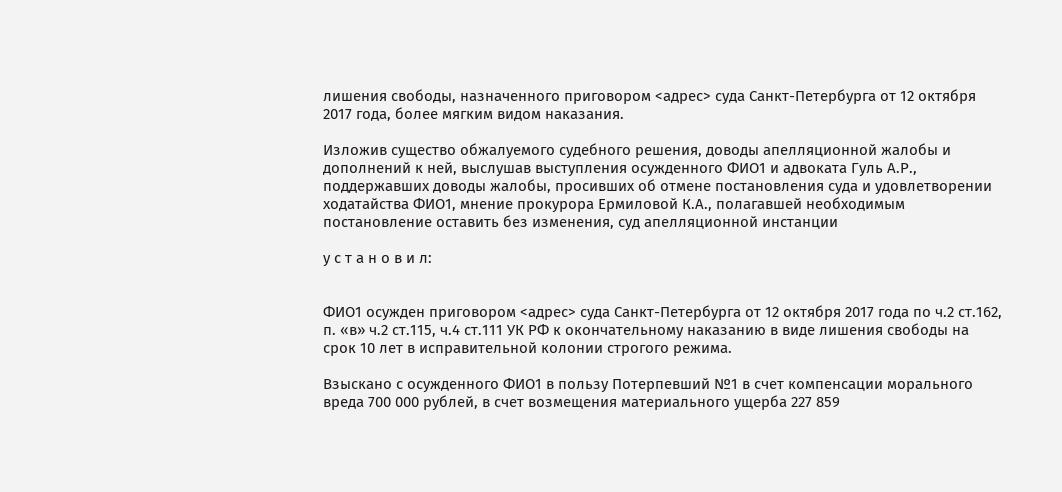лишения свободы, назначенного приговором <адрес> суда Санкт-Петербурга от 12 октября 2017 года, более мягким видом наказания.

Изложив существо обжалуемого судебного решения, доводы апелляционной жалобы и дополнений к ней, выслушав выступления осужденного ФИО1 и адвоката Гуль А.Р., поддержавших доводы жалобы, просивших об отмене постановления суда и удовлетворении ходатайства ФИО1, мнение прокурора Ермиловой К.А., полагавшей необходимым постановление оставить без изменения, суд апелляционной инстанции

у с т а н о в и л:


ФИО1 осужден приговором <адрес> суда Санкт-Петербурга от 12 октября 2017 года по ч.2 ст.162, п. «в» ч.2 ст.115, ч.4 ст.111 УК РФ к окончательному наказанию в виде лишения свободы на срок 10 лет в исправительной колонии строгого режима.

Взыскано с осужденного ФИО1 в пользу Потерпевший №1 в счет компенсации морального вреда 700 000 рублей, в счет возмещения материального ущерба 227 859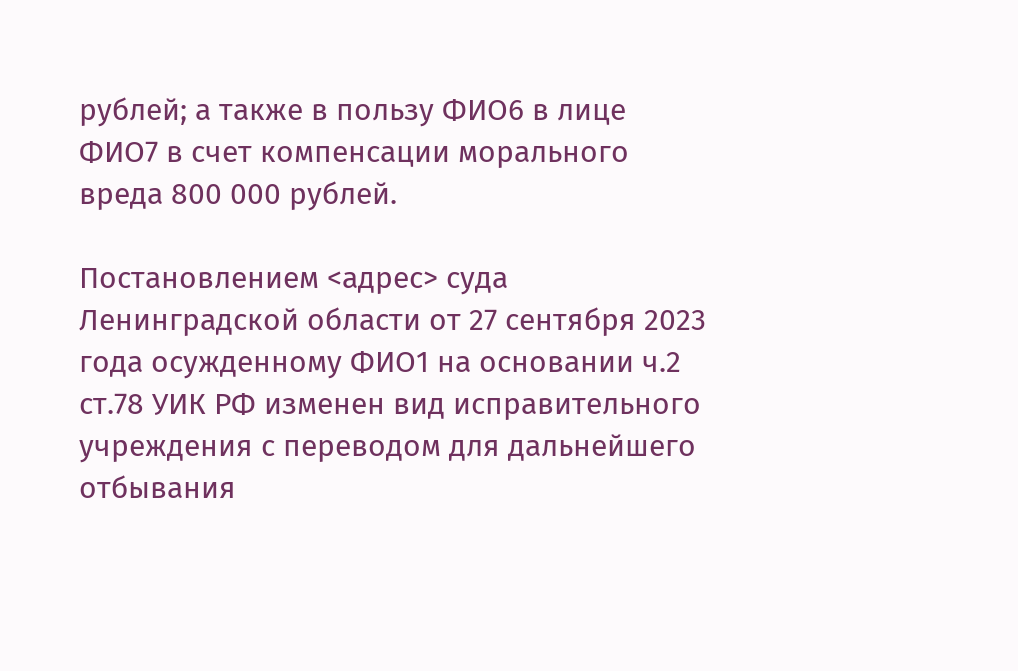рублей; а также в пользу ФИО6 в лице ФИО7 в счет компенсации морального вреда 800 000 рублей.

Постановлением <адрес> суда Ленинградской области от 27 сентября 2023 года осужденному ФИО1 на основании ч.2 ст.78 УИК РФ изменен вид исправительного учреждения с переводом для дальнейшего отбывания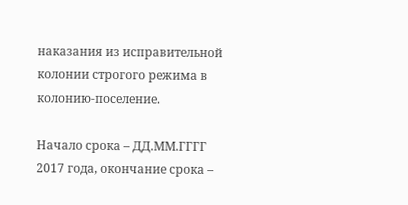наказания из исправительной колонии строгого режима в колонию-поселение.

Начало срока – ДД.ММ.ГГГГ 2017 года, окончание срока –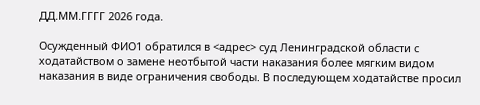ДД.ММ.ГГГГ 2026 года.

Осужденный ФИО1 обратился в <адрес> суд Ленинградской области с ходатайством о замене неотбытой части наказания более мягким видом наказания в виде ограничения свободы. В последующем ходатайстве просил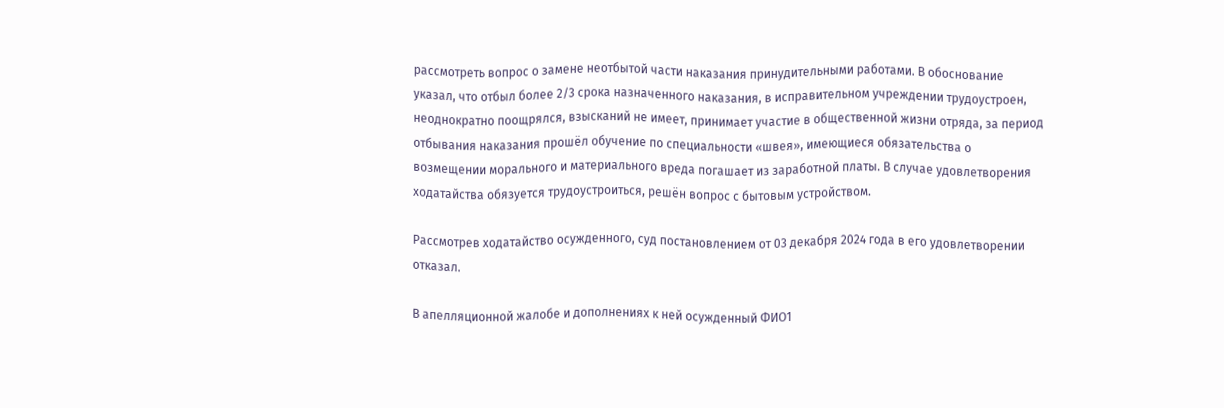рассмотреть вопрос о замене неотбытой части наказания принудительными работами. В обоснование указал, что отбыл более 2/3 срока назначенного наказания, в исправительном учреждении трудоустроен, неоднократно поощрялся, взысканий не имеет, принимает участие в общественной жизни отряда, за период отбывания наказания прошёл обучение по специальности «швея», имеющиеся обязательства о возмещении морального и материального вреда погашает из заработной платы. В случае удовлетворения ходатайства обязуется трудоустроиться, решён вопрос с бытовым устройством.

Рассмотрев ходатайство осужденного, суд постановлением от 03 декабря 2024 года в его удовлетворении отказал.

В апелляционной жалобе и дополнениях к ней осужденный ФИО1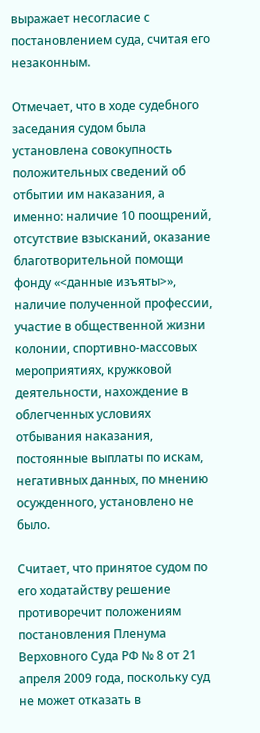выражает несогласие с постановлением суда, считая его незаконным.

Отмечает, что в ходе судебного заседания судом была установлена совокупность положительных сведений об отбытии им наказания, а именно: наличие 10 поощрений, отсутствие взысканий, оказание благотворительной помощи фонду «<данные изъяты>», наличие полученной профессии, участие в общественной жизни колонии, спортивно-массовых мероприятиях, кружковой деятельности, нахождение в облегченных условиях отбывания наказания, постоянные выплаты по искам, негативных данных, по мнению осужденного, установлено не было.

Считает, что принятое судом по его ходатайству решение противоречит положениям постановления Пленума Верховного Суда РФ № 8 от 21 апреля 2009 года, поскольку суд не может отказать в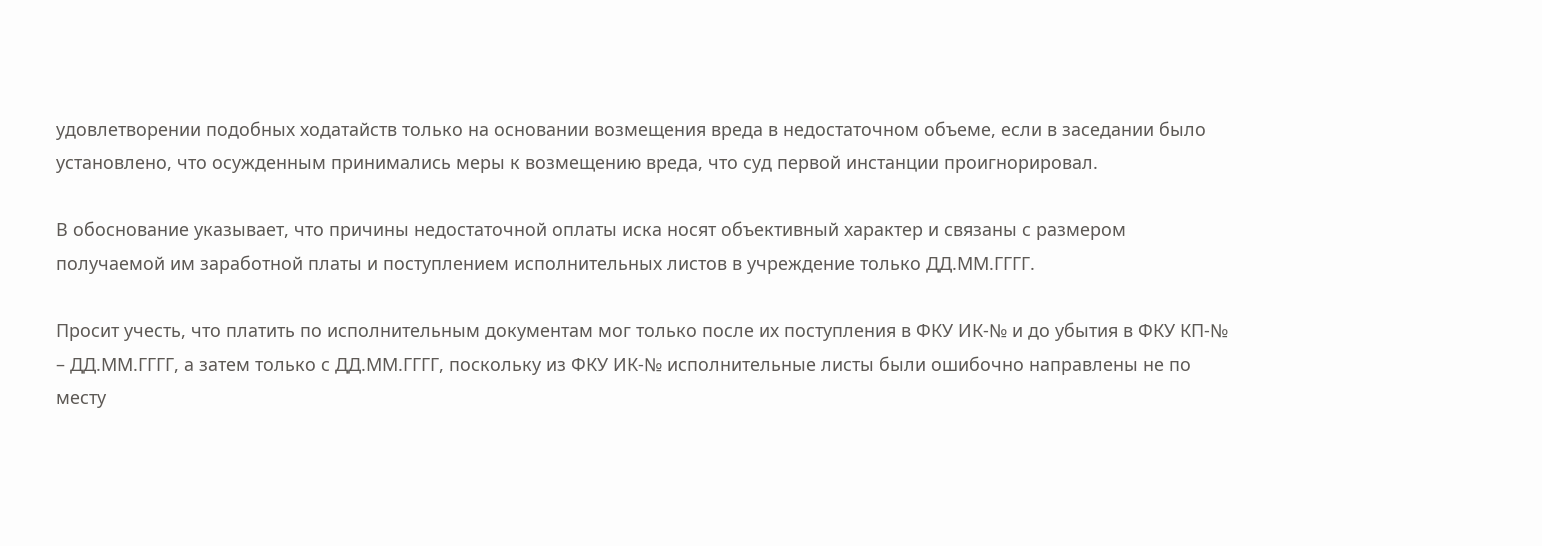удовлетворении подобных ходатайств только на основании возмещения вреда в недостаточном объеме, если в заседании было установлено, что осужденным принимались меры к возмещению вреда, что суд первой инстанции проигнорировал.

В обоснование указывает, что причины недостаточной оплаты иска носят объективный характер и связаны с размером получаемой им заработной платы и поступлением исполнительных листов в учреждение только ДД.ММ.ГГГГ.

Просит учесть, что платить по исполнительным документам мог только после их поступления в ФКУ ИК-№ и до убытия в ФКУ КП-№ – ДД.ММ.ГГГГ, а затем только с ДД.ММ.ГГГГ, поскольку из ФКУ ИК-№ исполнительные листы были ошибочно направлены не по месту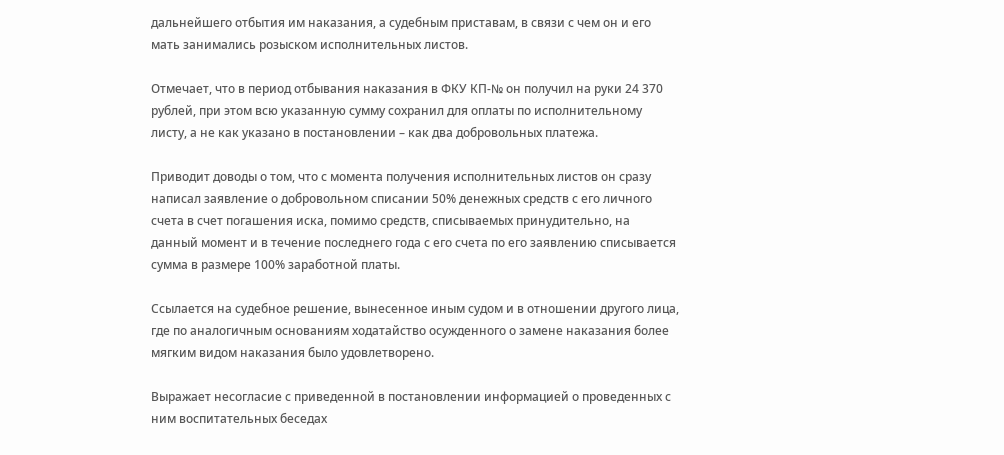дальнейшего отбытия им наказания, а судебным приставам, в связи с чем он и его мать занимались розыском исполнительных листов.

Отмечает, что в период отбывания наказания в ФКУ КП-№ он получил на руки 24 370 рублей, при этом всю указанную сумму сохранил для оплаты по исполнительному листу, а не как указано в постановлении – как два добровольных платежа.

Приводит доводы о том, что с момента получения исполнительных листов он сразу написал заявление о добровольном списании 50% денежных средств с его личного счета в счет погашения иска, помимо средств, списываемых принудительно, на данный момент и в течение последнего года с его счета по его заявлению списывается сумма в размере 100% заработной платы.

Ссылается на судебное решение, вынесенное иным судом и в отношении другого лица, где по аналогичным основаниям ходатайство осужденного о замене наказания более мягким видом наказания было удовлетворено.

Выражает несогласие с приведенной в постановлении информацией о проведенных с ним воспитательных беседах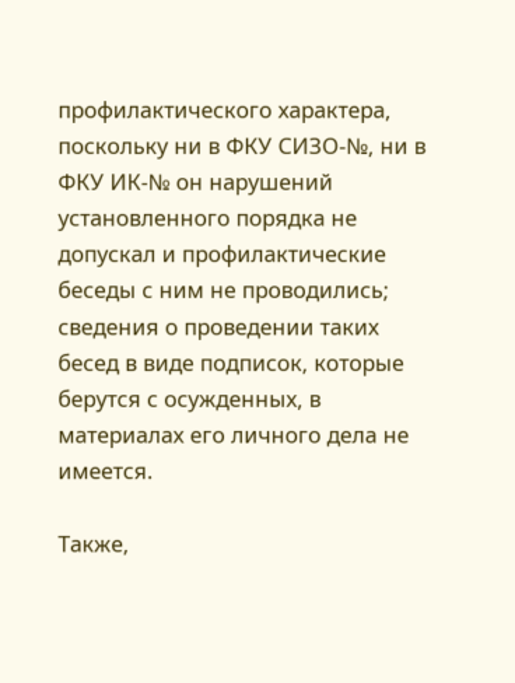профилактического характера, поскольку ни в ФКУ СИЗО-№, ни в ФКУ ИК-№ он нарушений установленного порядка не допускал и профилактические беседы с ним не проводились; сведения о проведении таких бесед в виде подписок, которые берутся с осужденных, в материалах его личного дела не имеется.

Также,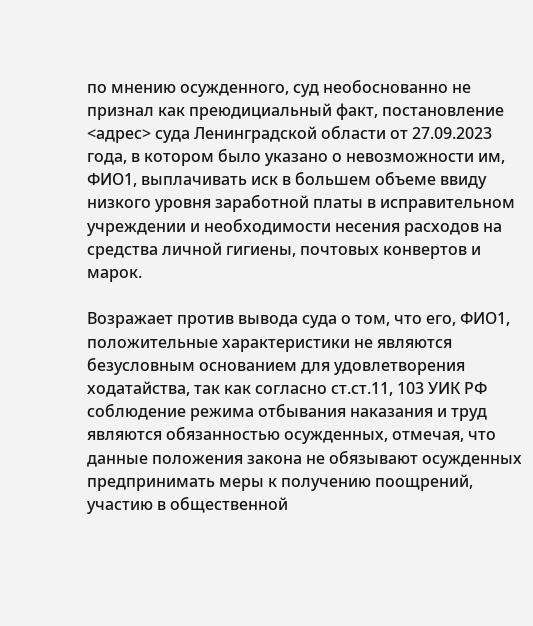по мнению осужденного, суд необоснованно не признал как преюдициальный факт, постановление <адрес> суда Ленинградской области от 27.09.2023 года, в котором было указано о невозможности им, ФИО1, выплачивать иск в большем объеме ввиду низкого уровня заработной платы в исправительном учреждении и необходимости несения расходов на средства личной гигиены, почтовых конвертов и марок.

Возражает против вывода суда о том, что его, ФИО1, положительные характеристики не являются безусловным основанием для удовлетворения ходатайства, так как согласно ст.ст.11, 103 УИК РФ соблюдение режима отбывания наказания и труд являются обязанностью осужденных, отмечая, что данные положения закона не обязывают осужденных предпринимать меры к получению поощрений, участию в общественной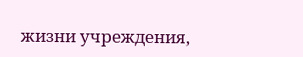жизни учреждения,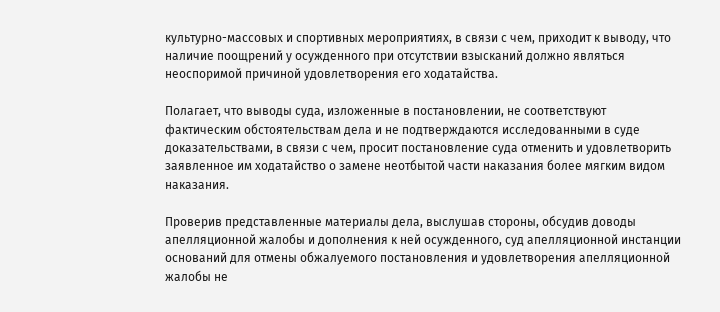культурно-массовых и спортивных мероприятиях, в связи с чем, приходит к выводу, что наличие поощрений у осужденного при отсутствии взысканий должно являться неоспоримой причиной удовлетворения его ходатайства.

Полагает, что выводы суда, изложенные в постановлении, не соответствуют фактическим обстоятельствам дела и не подтверждаются исследованными в суде доказательствами, в связи с чем, просит постановление суда отменить и удовлетворить заявленное им ходатайство о замене неотбытой части наказания более мягким видом наказания.

Проверив представленные материалы дела, выслушав стороны, обсудив доводы апелляционной жалобы и дополнения к ней осужденного, суд апелляционной инстанции оснований для отмены обжалуемого постановления и удовлетворения апелляционной жалобы не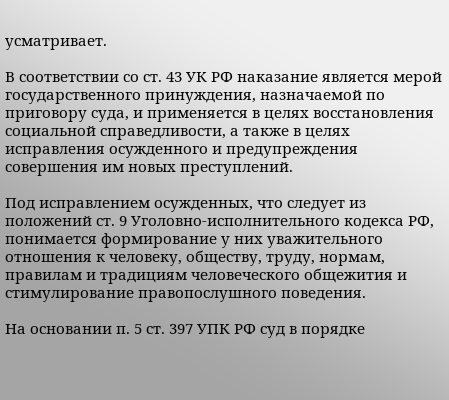усматривает.

В соответствии со ст. 43 УК РФ наказание является мерой государственного принуждения, назначаемой по приговору суда, и применяется в целях восстановления социальной справедливости, а также в целях исправления осужденного и предупреждения совершения им новых преступлений.

Под исправлением осужденных, что следует из положений ст. 9 Уголовно-исполнительного кодекса РФ, понимается формирование у них уважительного отношения к человеку, обществу, труду, нормам, правилам и традициям человеческого общежития и стимулирование правопослушного поведения.

На основании п. 5 ст. 397 УПК РФ суд в порядке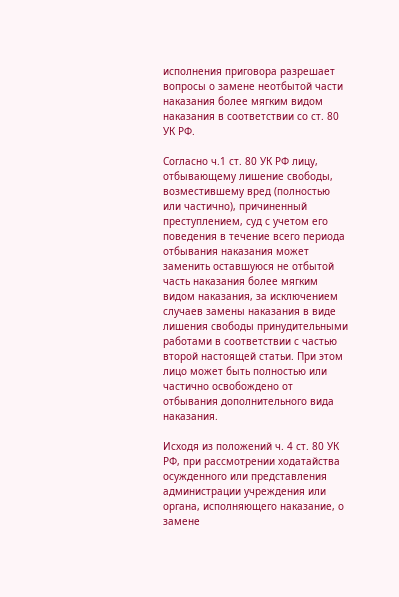исполнения приговора разрешает вопросы о замене неотбытой части наказания более мягким видом наказания в соответствии со ст. 80 УК РФ.

Согласно ч.1 ст. 80 УК РФ лицу, отбывающему лишение свободы, возместившему вред (полностью или частично), причиненный преступлением, суд с учетом его поведения в течение всего периода отбывания наказания может заменить оставшуюся не отбытой часть наказания более мягким видом наказания, за исключением случаев замены наказания в виде лишения свободы принудительными работами в соответствии с частью второй настоящей статьи. При этом лицо может быть полностью или частично освобождено от отбывания дополнительного вида наказания.

Исходя из положений ч. 4 ст. 80 УК РФ, при рассмотрении ходатайства осужденного или представления администрации учреждения или органа, исполняющего наказание, о замене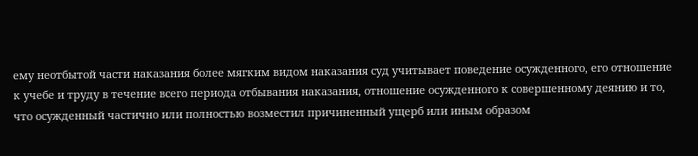ему неотбытой части наказания более мягким видом наказания суд учитывает поведение осужденного, его отношение к учебе и труду в течение всего периода отбывания наказания, отношение осужденного к совершенному деянию и то, что осужденный частично или полностью возместил причиненный ущерб или иным образом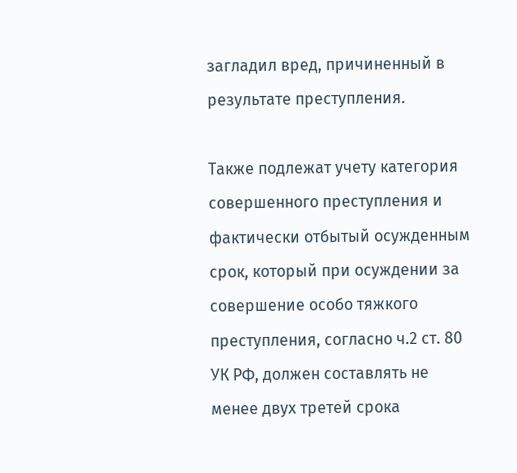загладил вред, причиненный в результате преступления.

Также подлежат учету категория совершенного преступления и фактически отбытый осужденным срок, который при осуждении за совершение особо тяжкого преступления, согласно ч.2 ст. 80 УК РФ, должен составлять не менее двух третей срока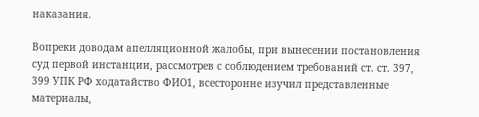наказания.

Вопреки доводам апелляционной жалобы, при вынесении постановления суд первой инстанции, рассмотрев с соблюдением требований ст. ст. 397, 399 УПК РФ ходатайство ФИО1, всесторонне изучил представленные материалы,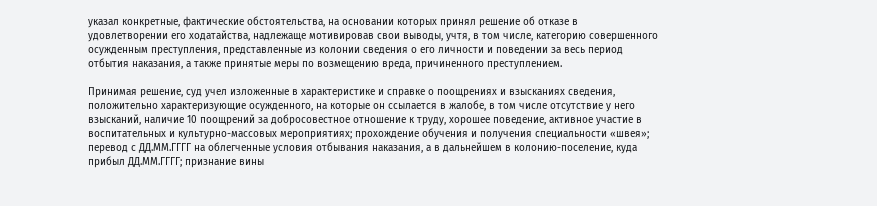указал конкретные, фактические обстоятельства, на основании которых принял решение об отказе в удовлетворении его ходатайства, надлежаще мотивировав свои выводы, учтя, в том числе, категорию совершенного осужденным преступления, представленные из колонии сведения о его личности и поведении за весь период отбытия наказания, а также принятые меры по возмещению вреда, причиненного преступлением.

Принимая решение, суд учел изложенные в характеристике и справке о поощрениях и взысканиях сведения, положительно характеризующие осужденного, на которые он ссылается в жалобе, в том числе отсутствие у него взысканий, наличие 10 поощрений за добросовестное отношение к труду, хорошее поведение, активное участие в воспитательных и культурно-массовых мероприятиях; прохождение обучения и получения специальности «швея»; перевод с ДД.ММ.ГГГГ на облегченные условия отбывания наказания, а в дальнейшем в колонию-поселение, куда прибыл ДД.ММ.ГГГГ; признание вины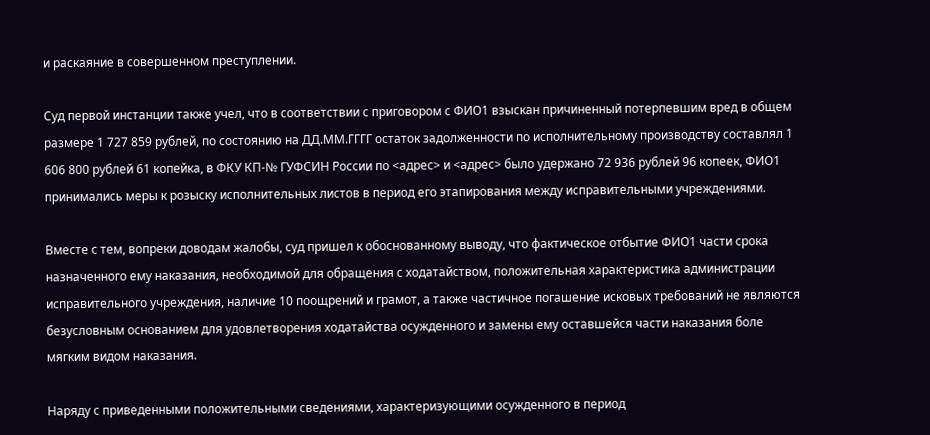и раскаяние в совершенном преступлении.

Суд первой инстанции также учел, что в соответствии с приговором с ФИО1 взыскан причиненный потерпевшим вред в общем размере 1 727 859 рублей, по состоянию на ДД.ММ.ГГГГ остаток задолженности по исполнительному производству составлял 1 606 800 рублей 61 копейка, в ФКУ КП-№ ГУФСИН России по <адрес> и <адрес> было удержано 72 936 рублей 96 копеек, ФИО1 принимались меры к розыску исполнительных листов в период его этапирования между исправительными учреждениями.

Вместе с тем, вопреки доводам жалобы, суд пришел к обоснованному выводу, что фактическое отбытие ФИО1 части срока назначенного ему наказания, необходимой для обращения с ходатайством, положительная характеристика администрации исправительного учреждения, наличие 10 поощрений и грамот, а также частичное погашение исковых требований не являются безусловным основанием для удовлетворения ходатайства осужденного и замены ему оставшейся части наказания боле мягким видом наказания.

Наряду с приведенными положительными сведениями, характеризующими осужденного в период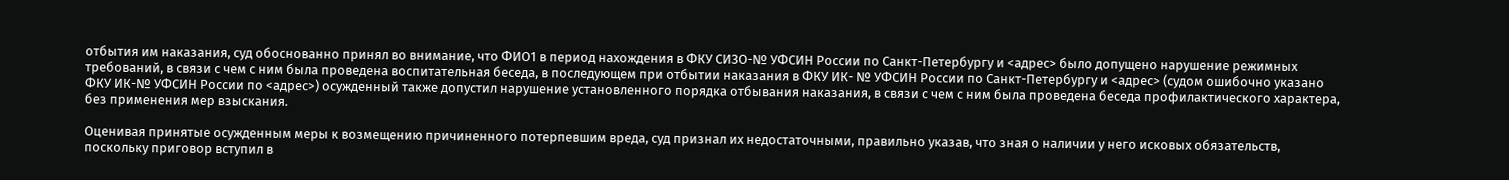отбытия им наказания, суд обоснованно принял во внимание, что ФИО1 в период нахождения в ФКУ СИЗО-№ УФСИН России по Санкт-Петербургу и <адрес> было допущено нарушение режимных требований, в связи с чем с ним была проведена воспитательная беседа, в последующем при отбытии наказания в ФКУ ИК- № УФСИН России по Санкт-Петербургу и <адрес> (судом ошибочно указано ФКУ ИК-№ УФСИН России по <адрес>) осужденный также допустил нарушение установленного порядка отбывания наказания, в связи с чем с ним была проведена беседа профилактического характера, без применения мер взыскания.

Оценивая принятые осужденным меры к возмещению причиненного потерпевшим вреда, суд признал их недостаточными, правильно указав, что зная о наличии у него исковых обязательств, поскольку приговор вступил в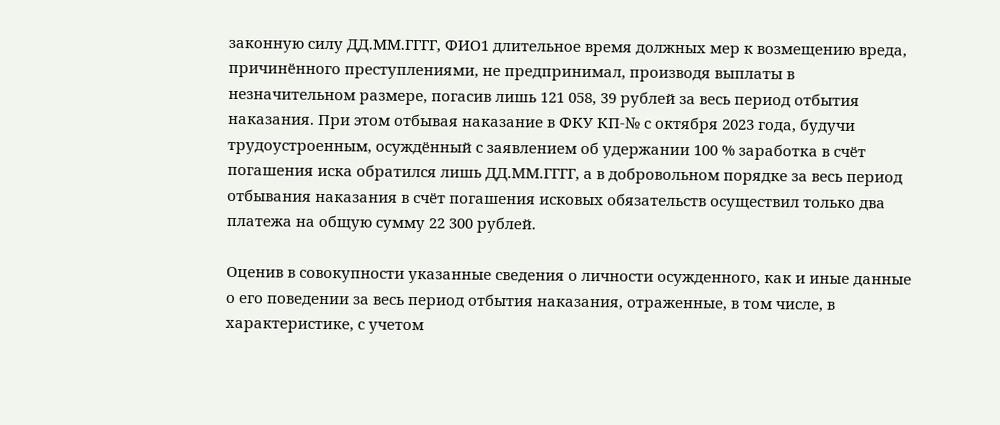законную силу ДД.ММ.ГГГГ, ФИО1 длительное время должных мер к возмещению вреда, причинённого преступлениями, не предпринимал, производя выплаты в незначительном размере, погасив лишь 121 058, 39 рублей за весь период отбытия наказания. При этом отбывая наказание в ФКУ КП-№ с октября 2023 года, будучи трудоустроенным, осуждённый с заявлением об удержании 100 % заработка в счёт погашения иска обратился лишь ДД.ММ.ГГГГ, а в добровольном порядке за весь период отбывания наказания в счёт погашения исковых обязательств осуществил только два платежа на общую сумму 22 300 рублей.

Оценив в совокупности указанные сведения о личности осужденного, как и иные данные о его поведении за весь период отбытия наказания, отраженные, в том числе, в характеристике, с учетом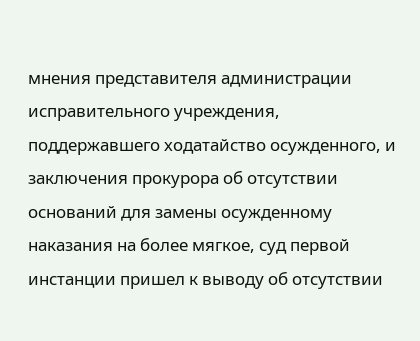мнения представителя администрации исправительного учреждения, поддержавшего ходатайство осужденного, и заключения прокурора об отсутствии оснований для замены осужденному наказания на более мягкое, суд первой инстанции пришел к выводу об отсутствии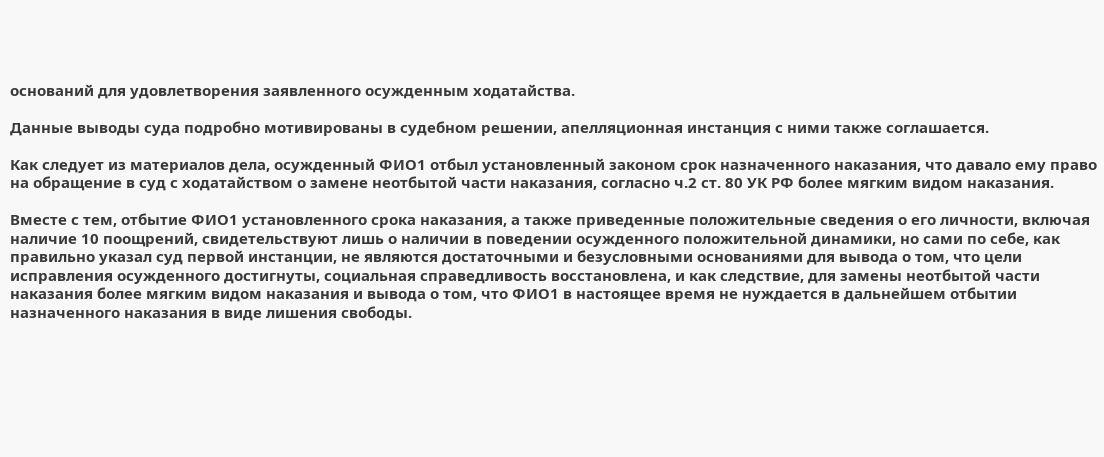оснований для удовлетворения заявленного осужденным ходатайства.

Данные выводы суда подробно мотивированы в судебном решении, апелляционная инстанция с ними также соглашается.

Как следует из материалов дела, осужденный ФИО1 отбыл установленный законом срок назначенного наказания, что давало ему право на обращение в суд с ходатайством о замене неотбытой части наказания, согласно ч.2 ст. 80 УК РФ более мягким видом наказания.

Вместе с тем, отбытие ФИО1 установленного срока наказания, а также приведенные положительные сведения о его личности, включая наличие 10 поощрений, свидетельствуют лишь о наличии в поведении осужденного положительной динамики, но сами по себе, как правильно указал суд первой инстанции, не являются достаточными и безусловными основаниями для вывода о том, что цели исправления осужденного достигнуты, социальная справедливость восстановлена, и как следствие, для замены неотбытой части наказания более мягким видом наказания и вывода о том, что ФИО1 в настоящее время не нуждается в дальнейшем отбытии назначенного наказания в виде лишения свободы.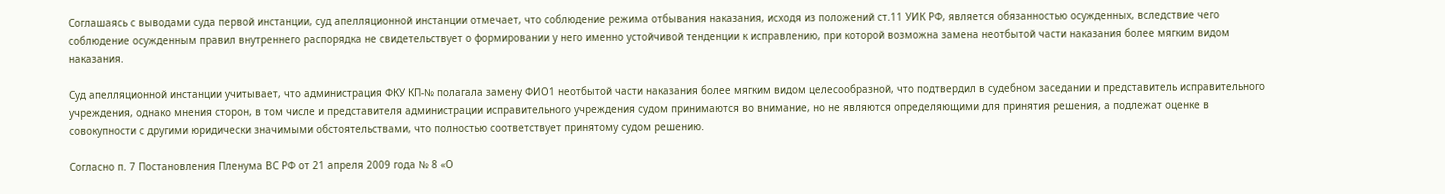Соглашаясь с выводами суда первой инстанции, суд апелляционной инстанции отмечает, что соблюдение режима отбывания наказания, исходя из положений ст.11 УИК РФ, является обязанностью осужденных, вследствие чего соблюдение осужденным правил внутреннего распорядка не свидетельствует о формировании у него именно устойчивой тенденции к исправлению, при которой возможна замена неотбытой части наказания более мягким видом наказания.

Суд апелляционной инстанции учитывает, что администрация ФКУ КП-№ полагала замену ФИО1 неотбытой части наказания более мягким видом целесообразной, что подтвердил в судебном заседании и представитель исправительного учреждения, однако мнения сторон, в том числе и представителя администрации исправительного учреждения судом принимаются во внимание, но не являются определяющими для принятия решения, а подлежат оценке в совокупности с другими юридически значимыми обстоятельствами, что полностью соответствует принятому судом решению.

Согласно п. 7 Постановления Пленума ВС РФ от 21 апреля 2009 года № 8 «О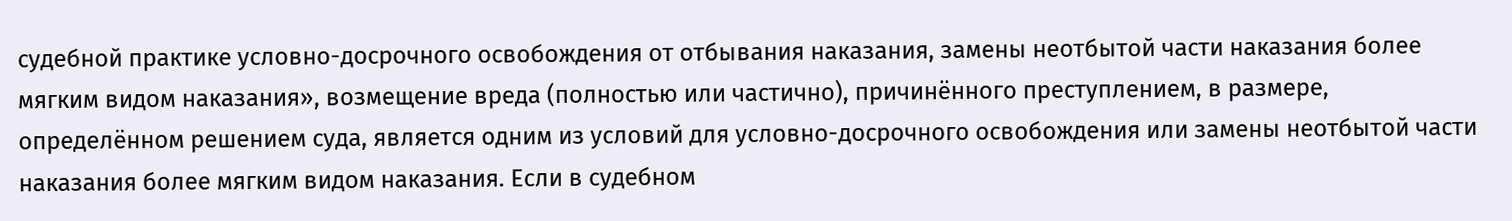судебной практике условно-досрочного освобождения от отбывания наказания, замены неотбытой части наказания более мягким видом наказания», возмещение вреда (полностью или частично), причинённого преступлением, в размере, определённом решением суда, является одним из условий для условно-досрочного освобождения или замены неотбытой части наказания более мягким видом наказания. Если в судебном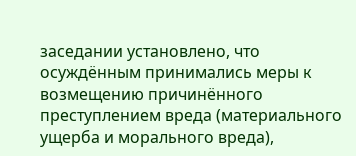заседании установлено, что осуждённым принимались меры к возмещению причинённого преступлением вреда (материального ущерба и морального вреда),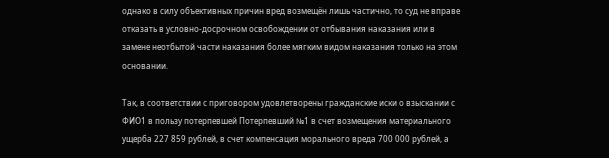однако в силу объективных причин вред возмещён лишь частично, то суд не вправе отказать в условно-досрочном освобождении от отбывания наказания или в замене неотбытой части наказания более мягким видом наказания только на этом основании.

Так, в соответствии с приговором удовлетворены гражданские иски о взыскании с ФИО1 в пользу потерпевшей Потерпевший №1 в счет возмещения материального ущерба 227 859 рублей, в счет компенсация морального вреда 700 000 рублей, а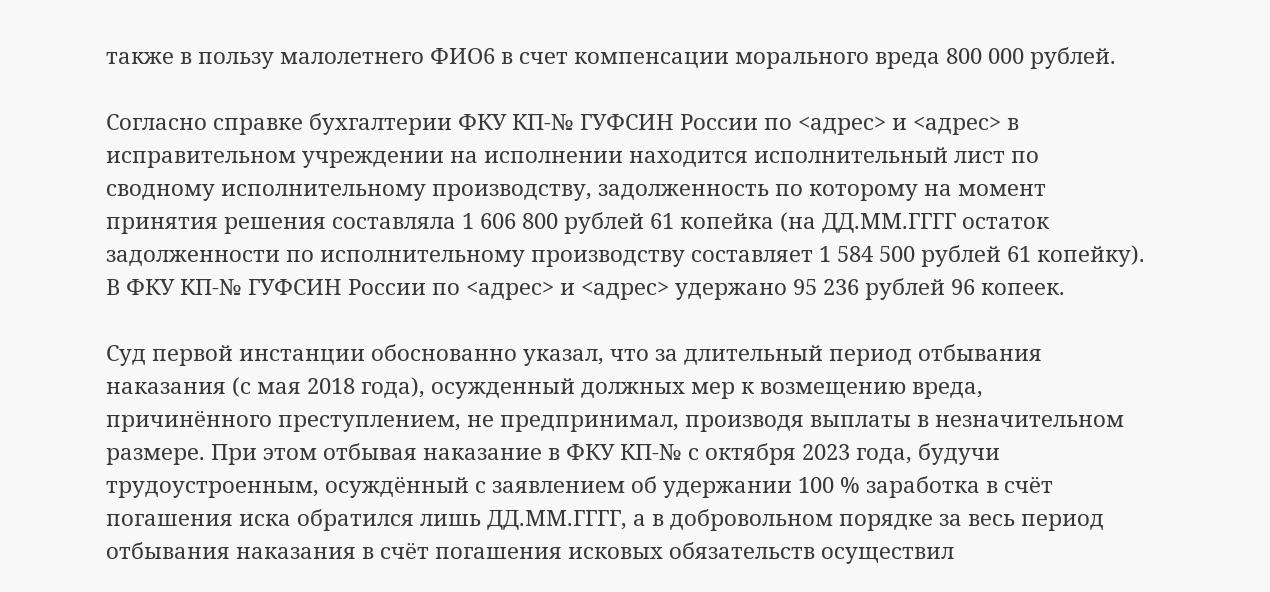также в пользу малолетнего ФИО6 в счет компенсации морального вреда 800 000 рублей.

Согласно справке бухгалтерии ФКУ КП-№ ГУФСИН России по <адрес> и <адрес> в исправительном учреждении на исполнении находится исполнительный лист по сводному исполнительному производству, задолженность по которому на момент принятия решения составляла 1 606 800 рублей 61 копейка (на ДД.ММ.ГГГГ остаток задолженности по исполнительному производству составляет 1 584 500 рублей 61 копейку). В ФКУ КП-№ ГУФСИН России по <адрес> и <адрес> удержано 95 236 рублей 96 копеек.

Суд первой инстанции обоснованно указал, что за длительный период отбывания наказания (с мая 2018 года), осужденный должных мер к возмещению вреда, причинённого преступлением, не предпринимал, производя выплаты в незначительном размере. При этом отбывая наказание в ФКУ КП-№ с октября 2023 года, будучи трудоустроенным, осуждённый с заявлением об удержании 100 % заработка в счёт погашения иска обратился лишь ДД.ММ.ГГГГ, а в добровольном порядке за весь период отбывания наказания в счёт погашения исковых обязательств осуществил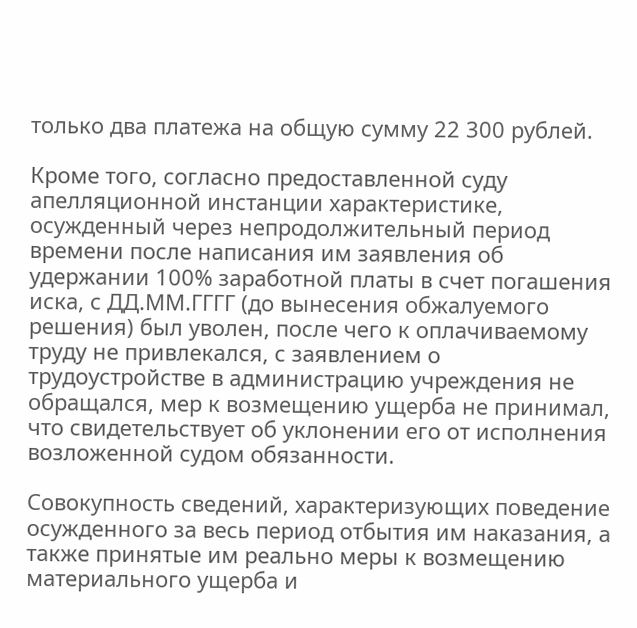только два платежа на общую сумму 22 300 рублей.

Кроме того, согласно предоставленной суду апелляционной инстанции характеристике, осужденный через непродолжительный период времени после написания им заявления об удержании 100% заработной платы в счет погашения иска, с ДД.ММ.ГГГГ (до вынесения обжалуемого решения) был уволен, после чего к оплачиваемому труду не привлекался, с заявлением о трудоустройстве в администрацию учреждения не обращался, мер к возмещению ущерба не принимал, что свидетельствует об уклонении его от исполнения возложенной судом обязанности.

Совокупность сведений, характеризующих поведение осужденного за весь период отбытия им наказания, а также принятые им реально меры к возмещению материального ущерба и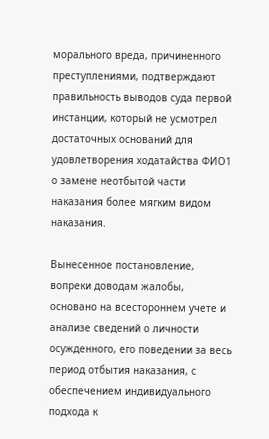морального вреда, причиненного преступлениями, подтверждают правильность выводов суда первой инстанции, который не усмотрел достаточных оснований для удовлетворения ходатайства ФИО1 о замене неотбытой части наказания более мягким видом наказания.

Вынесенное постановление, вопреки доводам жалобы, основано на всестороннем учете и анализе сведений о личности осужденного, его поведении за весь период отбытия наказания, с обеспечением индивидуального подхода к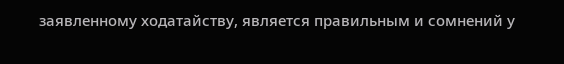заявленному ходатайству, является правильным и сомнений у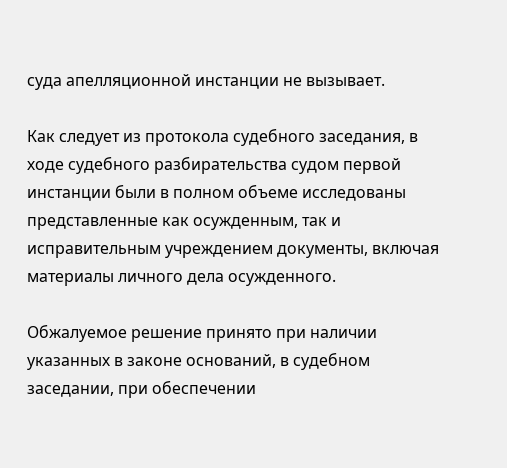суда апелляционной инстанции не вызывает.

Как следует из протокола судебного заседания, в ходе судебного разбирательства судом первой инстанции были в полном объеме исследованы представленные как осужденным, так и исправительным учреждением документы, включая материалы личного дела осужденного.

Обжалуемое решение принято при наличии указанных в законе оснований, в судебном заседании, при обеспечении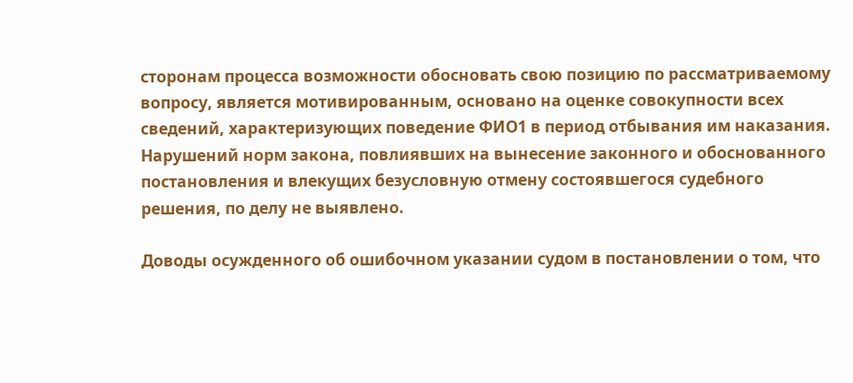сторонам процесса возможности обосновать свою позицию по рассматриваемому вопросу, является мотивированным, основано на оценке совокупности всех сведений, характеризующих поведение ФИО1 в период отбывания им наказания. Нарушений норм закона, повлиявших на вынесение законного и обоснованного постановления и влекущих безусловную отмену состоявшегося судебного решения, по делу не выявлено.

Доводы осужденного об ошибочном указании судом в постановлении о том, что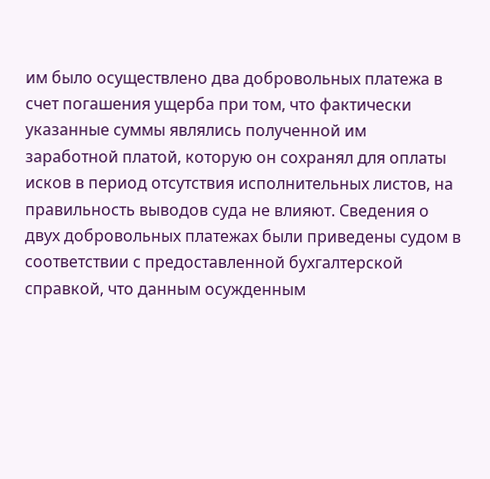им было осуществлено два добровольных платежа в счет погашения ущерба при том, что фактически указанные суммы являлись полученной им заработной платой, которую он сохранял для оплаты исков в период отсутствия исполнительных листов, на правильность выводов суда не влияют. Сведения о двух добровольных платежах были приведены судом в соответствии с предоставленной бухгалтерской справкой, что данным осужденным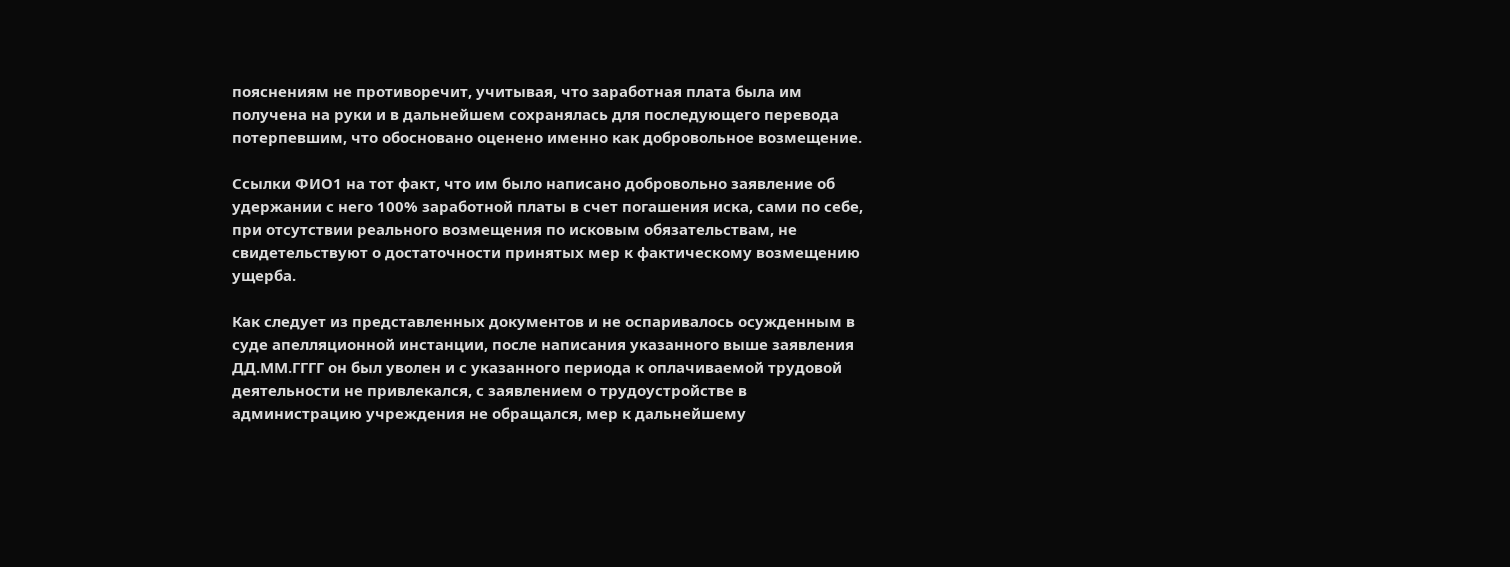пояснениям не противоречит, учитывая, что заработная плата была им получена на руки и в дальнейшем сохранялась для последующего перевода потерпевшим, что обосновано оценено именно как добровольное возмещение.

Ссылки ФИО1 на тот факт, что им было написано добровольно заявление об удержании с него 100% заработной платы в счет погашения иска, сами по себе, при отсутствии реального возмещения по исковым обязательствам, не свидетельствуют о достаточности принятых мер к фактическому возмещению ущерба.

Как следует из представленных документов и не оспаривалось осужденным в суде апелляционной инстанции, после написания указанного выше заявления ДД.ММ.ГГГГ он был уволен и с указанного периода к оплачиваемой трудовой деятельности не привлекался, с заявлением о трудоустройстве в администрацию учреждения не обращался, мер к дальнейшему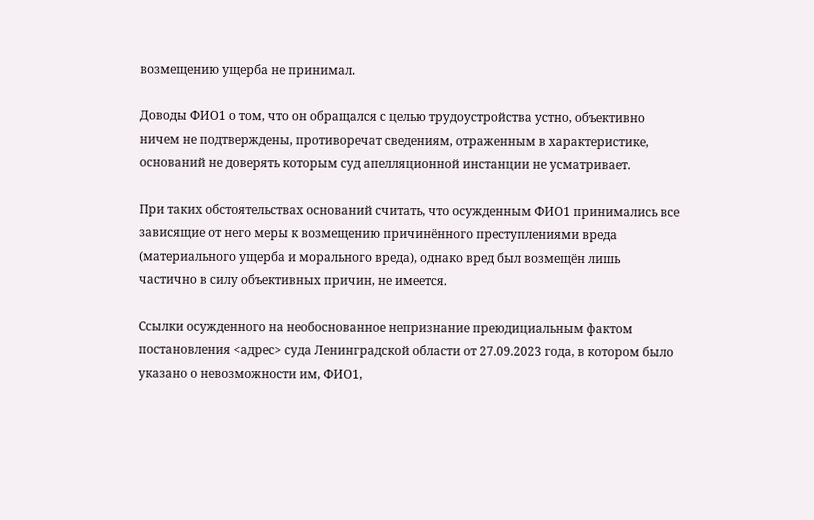возмещению ущерба не принимал.

Доводы ФИО1 о том, что он обращался с целью трудоустройства устно, объективно ничем не подтверждены, противоречат сведениям, отраженным в характеристике, оснований не доверять которым суд апелляционной инстанции не усматривает.

При таких обстоятельствах оснований считать, что осужденным ФИО1 принимались все зависящие от него меры к возмещению причинённого преступлениями вреда (материального ущерба и морального вреда), однако вред был возмещён лишь частично в силу объективных причин, не имеется.

Ссылки осужденного на необоснованное непризнание преюдициальным фактом постановления <адрес> суда Ленинградской области от 27.09.2023 года, в котором было указано о невозможности им, ФИО1,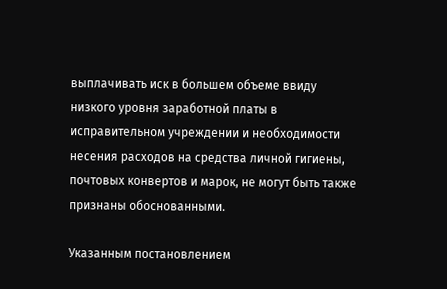выплачивать иск в большем объеме ввиду низкого уровня заработной платы в исправительном учреждении и необходимости несения расходов на средства личной гигиены, почтовых конвертов и марок, не могут быть также признаны обоснованными.

Указанным постановлением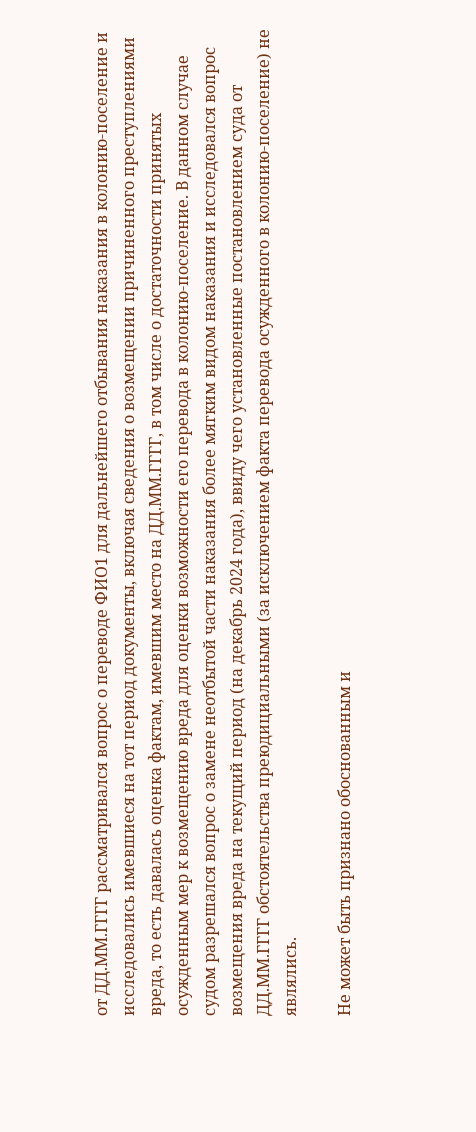от ДД.ММ.ГГГГ рассматривался вопрос о переводе ФИО1 для дальнейшего отбывания наказания в колонию-поселение и исследовались имевшиеся на тот период документы, включая сведения о возмещении причиненного преступлениями вреда, то есть давалась оценка фактам, имевшим место на ДД.ММ.ГГГГ, в том числе о достаточности принятых осужденным мер к возмещению вреда для оценки возможности его перевода в колонию-поселение. В данном случае судом разрешался вопрос о замене неотбытой части наказания более мягким видом наказания и исследовался вопрос возмещения вреда на текущий период (на декабрь 2024 года), ввиду чего установленные постановлением суда от ДД.ММ.ГГГГ обстоятельства преюдициальными (за исключением факта перевода осужденного в колонию-поселение) не являлись.

Не может быть признано обоснованным и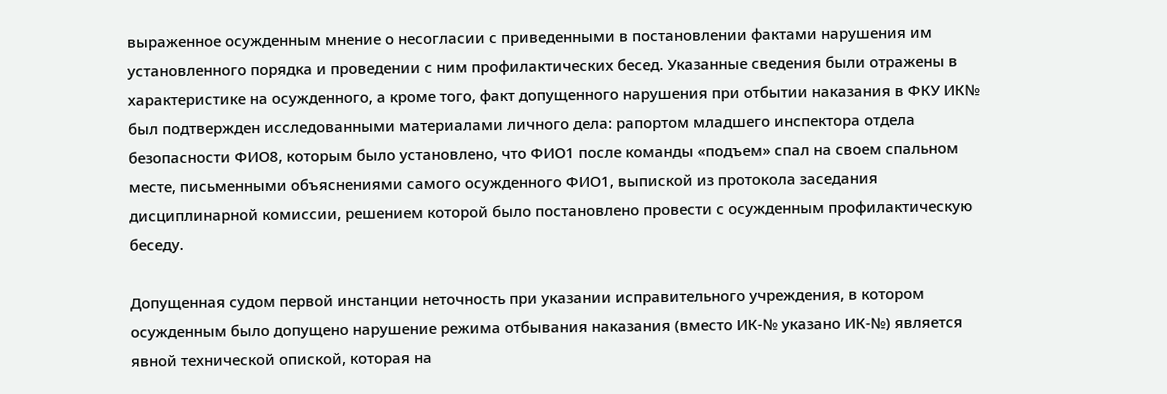выраженное осужденным мнение о несогласии с приведенными в постановлении фактами нарушения им установленного порядка и проведении с ним профилактических бесед. Указанные сведения были отражены в характеристике на осужденного, а кроме того, факт допущенного нарушения при отбытии наказания в ФКУ ИК№ был подтвержден исследованными материалами личного дела: рапортом младшего инспектора отдела безопасности ФИО8, которым было установлено, что ФИО1 после команды «подъем» спал на своем спальном месте, письменными объяснениями самого осужденного ФИО1, выпиской из протокола заседания дисциплинарной комиссии, решением которой было постановлено провести с осужденным профилактическую беседу.

Допущенная судом первой инстанции неточность при указании исправительного учреждения, в котором осужденным было допущено нарушение режима отбывания наказания (вместо ИК-№ указано ИК-№) является явной технической опиской, которая на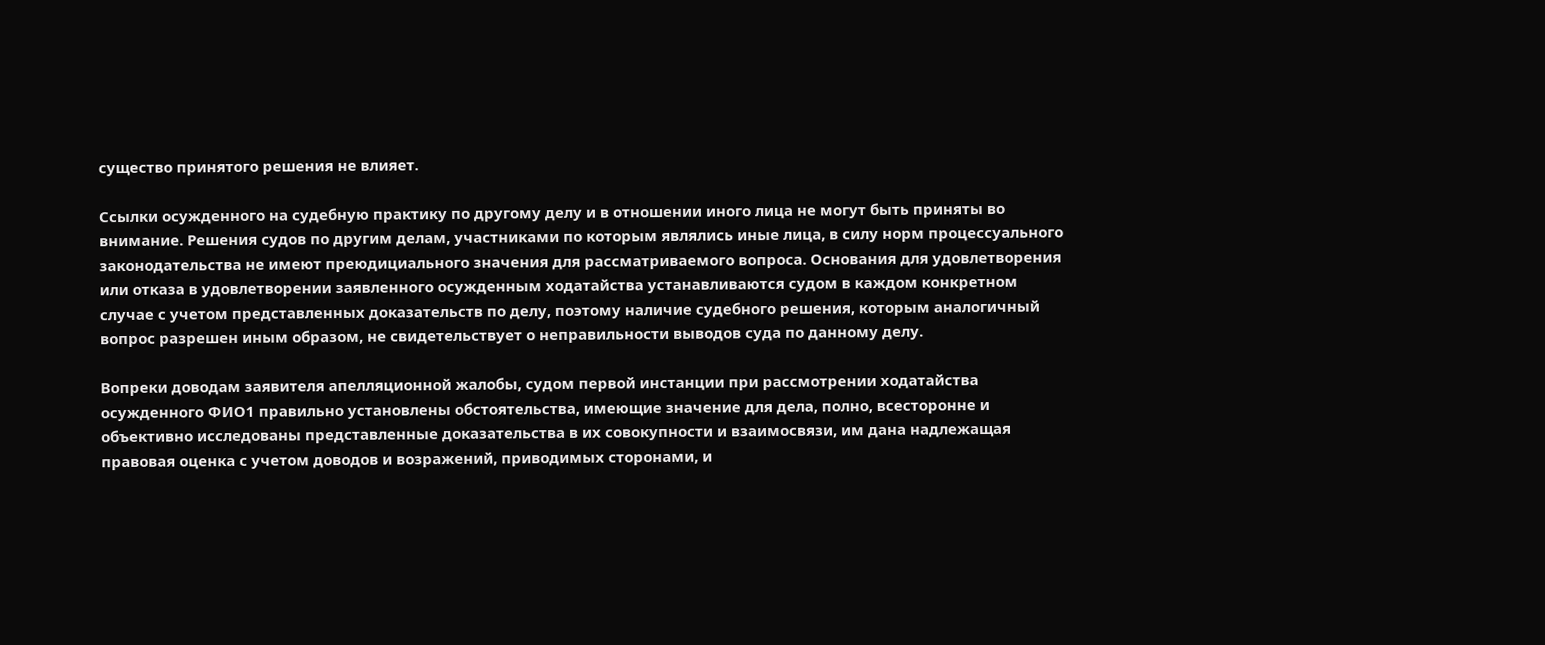существо принятого решения не влияет.

Ссылки осужденного на судебную практику по другому делу и в отношении иного лица не могут быть приняты во внимание. Решения судов по другим делам, участниками по которым являлись иные лица, в силу норм процессуального законодательства не имеют преюдициального значения для рассматриваемого вопроса. Основания для удовлетворения или отказа в удовлетворении заявленного осужденным ходатайства устанавливаются судом в каждом конкретном случае с учетом представленных доказательств по делу, поэтому наличие судебного решения, которым аналогичный вопрос разрешен иным образом, не свидетельствует о неправильности выводов суда по данному делу.

Вопреки доводам заявителя апелляционной жалобы, судом первой инстанции при рассмотрении ходатайства осужденного ФИО1 правильно установлены обстоятельства, имеющие значение для дела, полно, всесторонне и объективно исследованы представленные доказательства в их совокупности и взаимосвязи, им дана надлежащая правовая оценка с учетом доводов и возражений, приводимых сторонами, и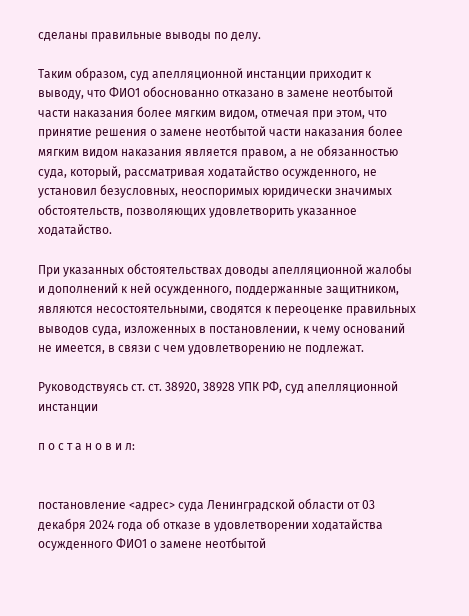сделаны правильные выводы по делу.

Таким образом, суд апелляционной инстанции приходит к выводу, что ФИО1 обоснованно отказано в замене неотбытой части наказания более мягким видом, отмечая при этом, что принятие решения о замене неотбытой части наказания более мягким видом наказания является правом, а не обязанностью суда, который, рассматривая ходатайство осужденного, не установил безусловных, неоспоримых юридически значимых обстоятельств, позволяющих удовлетворить указанное ходатайство.

При указанных обстоятельствах доводы апелляционной жалобы и дополнений к ней осужденного, поддержанные защитником, являются несостоятельными, сводятся к переоценке правильных выводов суда, изложенных в постановлении, к чему оснований не имеется, в связи с чем удовлетворению не подлежат.

Руководствуясь ст. ст. 38920, 38928 УПК РФ, суд апелляционной инстанции

п о с т а н о в и л:


постановление <адрес> суда Ленинградской области от 03 декабря 2024 года об отказе в удовлетворении ходатайства осужденного ФИО1 о замене неотбытой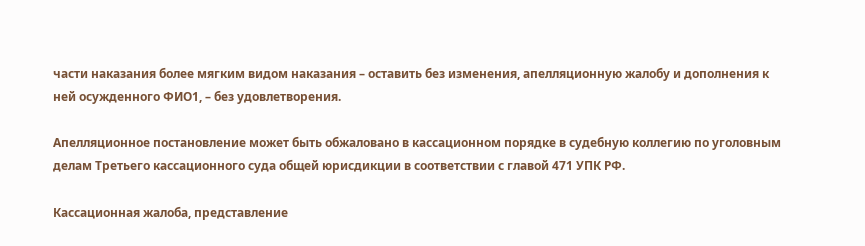части наказания более мягким видом наказания – оставить без изменения, апелляционную жалобу и дополнения к ней осужденного ФИО1, – без удовлетворения.

Апелляционное постановление может быть обжаловано в кассационном порядке в судебную коллегию по уголовным делам Третьего кассационного суда общей юрисдикции в соответствии с главой 471 УПК РФ.

Кассационная жалоба, представление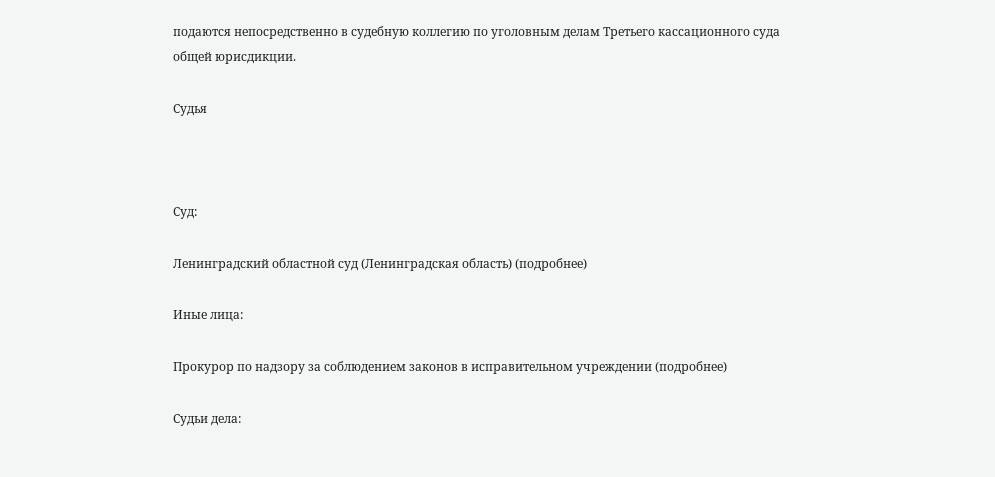подаются непосредственно в судебную коллегию по уголовным делам Третьего кассационного суда общей юрисдикции.

Судья



Суд:

Ленинградский областной суд (Ленинградская область) (подробнее)

Иные лица:

Прокурор по надзору за соблюдением законов в исправительном учреждении (подробнее)

Судьи дела: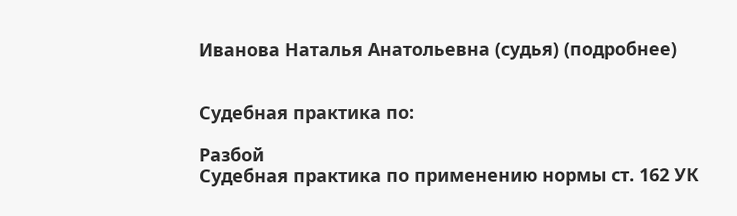Иванова Наталья Анатольевна (судья) (подробнее)


Судебная практика по:

Разбой
Судебная практика по применению нормы ст. 162 УК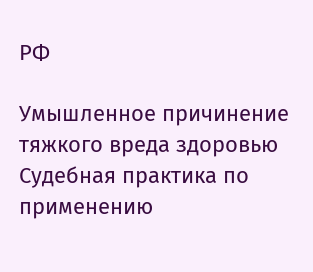РФ

Умышленное причинение тяжкого вреда здоровью
Судебная практика по применению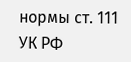нормы ст. 111 УК РФ